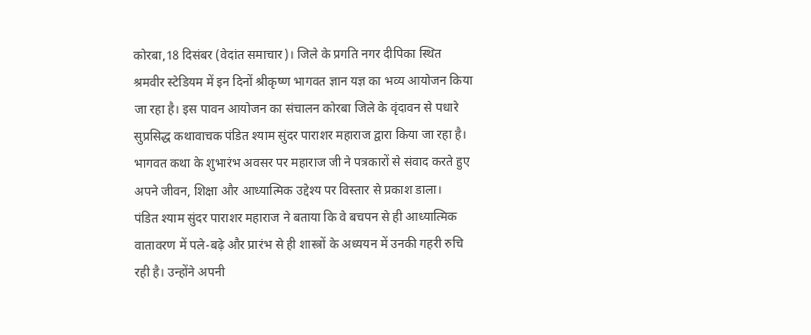कोरबा,18 दिसंबर (वेदांत समाचार)। जिले के प्रगति नगर दीपिका स्थित श्रमवीर स्टेडियम में इन दिनों श्रीकृष्ण भागवत ज्ञान यज्ञ का भव्य आयोजन किया जा रहा है। इस पावन आयोजन का संचालन कोरबा जिले के वृंदावन से पधारे सुप्रसिद्ध कथावाचक पंडित श्याम सुंदर पाराशर महाराज द्वारा किया जा रहा है। भागवत कथा के शुभारंभ अवसर पर महाराज जी ने पत्रकारों से संवाद करते हुए अपने जीवन, शिक्षा और आध्यात्मिक उद्देश्य पर विस्तार से प्रकाश डाला।
पंडित श्याम सुंदर पाराशर महाराज ने बताया कि वे बचपन से ही आध्यात्मिक वातावरण में पले-बढ़े और प्रारंभ से ही शास्त्रों के अध्ययन में उनकी गहरी रुचि रही है। उन्होंने अपनी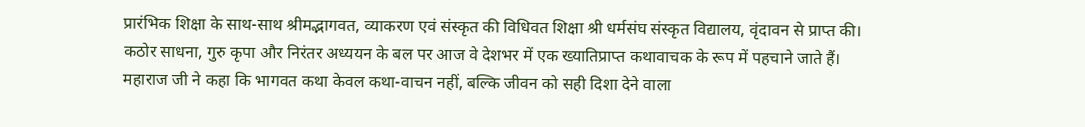प्रारंभिक शिक्षा के साथ-साथ श्रीमद्भागवत, व्याकरण एवं संस्कृत की विधिवत शिक्षा श्री धर्मसंघ संस्कृत विद्यालय, वृंदावन से प्राप्त की। कठोर साधना, गुरु कृपा और निरंतर अध्ययन के बल पर आज वे देशभर में एक ख्यातिप्राप्त कथावाचक के रूप में पहचाने जाते हैं।
महाराज जी ने कहा कि भागवत कथा केवल कथा-वाचन नहीं, बल्कि जीवन को सही दिशा देने वाला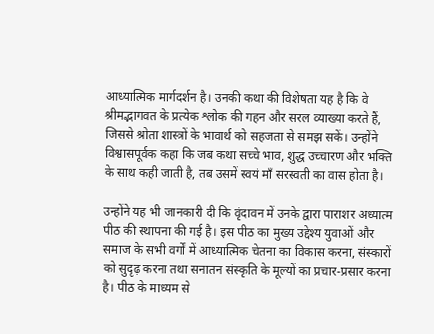आध्यात्मिक मार्गदर्शन है। उनकी कथा की विशेषता यह है कि वे श्रीमद्भागवत के प्रत्येक श्लोक की गहन और सरल व्याख्या करते हैं, जिससे श्रोता शास्त्रों के भावार्थ को सहजता से समझ सकें। उन्होंने विश्वासपूर्वक कहा कि जब कथा सच्चे भाव, शुद्ध उच्चारण और भक्ति के साथ कही जाती है, तब उसमें स्वयं माँ सरस्वती का वास होता है।

उन्होंने यह भी जानकारी दी कि वृंदावन में उनके द्वारा पाराशर अध्यात्म पीठ की स्थापना की गई है। इस पीठ का मुख्य उद्देश्य युवाओं और समाज के सभी वर्गों में आध्यात्मिक चेतना का विकास करना, संस्कारों को सुदृढ़ करना तथा सनातन संस्कृति के मूल्यों का प्रचार-प्रसार करना है। पीठ के माध्यम से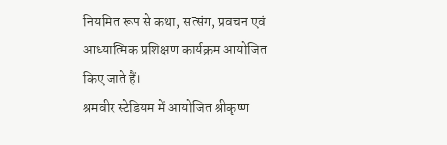नियमित रूप से कथा, सत्संग, प्रवचन एवं आध्यात्मिक प्रशिक्षण कार्यक्रम आयोजित किए जाते हैं।
श्रमवीर स्टेडियम में आयोजित श्रीकृष्ण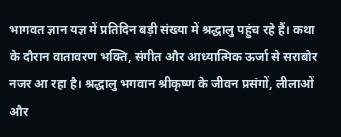भागवत ज्ञान यज्ञ में प्रतिदिन बड़ी संख्या में श्रद्धालु पहुंच रहे हैं। कथा के दौरान वातावरण भक्ति, संगीत और आध्यात्मिक ऊर्जा से सराबोर नजर आ रहा है। श्रद्धालु भगवान श्रीकृष्ण के जीवन प्रसंगों, लीलाओं और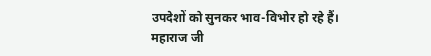उपदेशों को सुनकर भाव-विभोर हो रहे हैं।
महाराज जी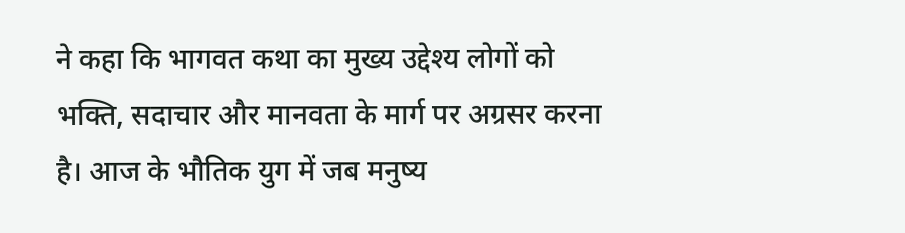ने कहा कि भागवत कथा का मुख्य उद्देश्य लोगों को भक्ति, सदाचार और मानवता के मार्ग पर अग्रसर करना है। आज के भौतिक युग में जब मनुष्य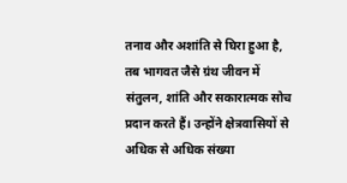तनाव और अशांति से घिरा हुआ है, तब भागवत जैसे ग्रंथ जीवन में संतुलन, शांति और सकारात्मक सोच प्रदान करते हैं। उन्होंने क्षेत्रवासियों से अधिक से अधिक संख्या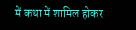में कथा में शामिल होकर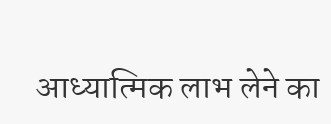आध्यात्मिक लाभ लेने का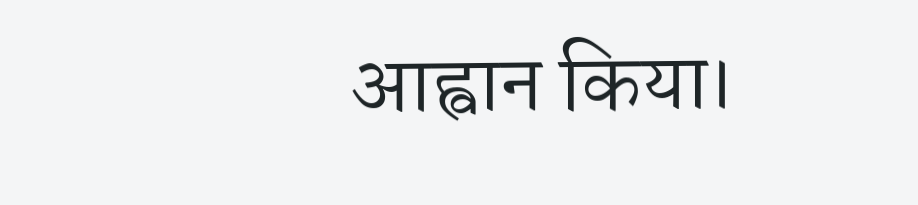आह्वान किया।